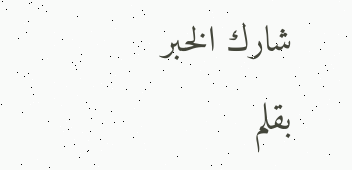شارك الخبر
بقلم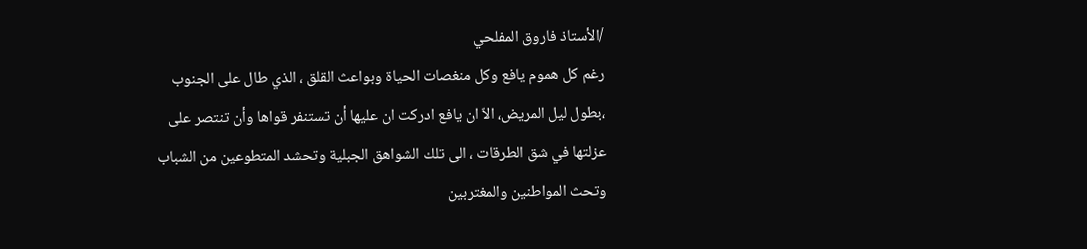/الأستاذ فاروق المفلحي
رغم كل هموم يافع وكل منغصات الحياة وبواعث القلق ، الذي طال على الجنوب ،بطول ليل المريض، الاّ ان يافع ادركت ان عليها أن تستنفر قواها وأن تنتصر على عزلتها في شق الطرقات ، الى تلك الشواهق الجبلية وتحشد المتطوعين من الشباب وتحث المواطنين والمغتربين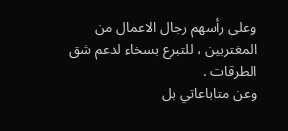وعلى رأسهم رجال الاعمال من المغتربين ، للتبرع بسخاء لدعم شق الطرقات .
وعن متاباعاتي بل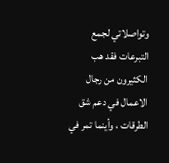وتواصلاتي لجمع التبرعات فقد هب الكثيرون من رجال الاعمال في دعم شق الطرقات ، وأينما تمر في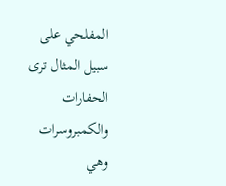المفلحي على سبيل المثال ترى الحفارات والكمبروسرات وهي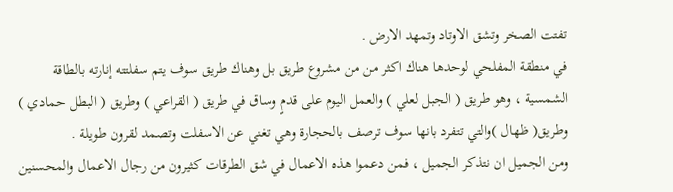تفتت الصخر وتشق الاوتاد وتمهد الارض .
في منطقة المفلحي لوحدها هناك اكثر من من مشروع طريق بل وهناك طريق سوف يتم سفلتته إنارته بالطاقة الشمسية ، وهو طريق ( الجبل لعلي ) والعمل اليوم على قدمٍ وساق في طريق ( القراعي ) وطريق ( البطل حمادي ) وطريق( ظهال )والتي تتفرد بانها سوف ترصف بالحجارة وهي تغني عن الاسفلت وتصمد لقرون طويلة .
ومن الجميل ان نتذكر الجميل ، فمن دعموا هذه الاعمال في شق الطرقات كثيرون من رجال الاعمال والمحسنين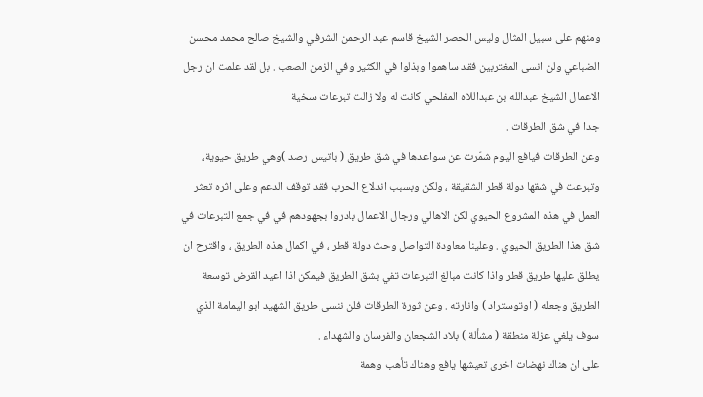ومنهم على سبيل المثال وليس الحصر الشيخ قاسم عبد الرحمن الشرفي والشيخ صالح محمد محسن الضباعي ولن انسى المغتربين فقد ساهموا وبذلوا في الكثير وفي الزمن الصعب . بل لقد علمت ان رجل الاعمال الشيخ عبدالله بن عبداللاه المفلحي كانت له ولا زالت تبرعات سخية
جدا في شق الطرقات .
وعن الطرقات فيافع اليوم شمّرت عن سواعدها في شق طريق ( باتيس رصد )وهي طريق حيوية، وتبرعت في شقها دولة قطر الشقيقة ، ولكن وبسبب اندلاع الحرب فقد توقف الدعم وعلى اثره تعثر العمل في هذه المشروع الحيوي لكن الاهالي ورجال الاعمال بادروا بجهودهم في في جمع التبرعات في شق هذا الطريق الحيوي . وعلينا معاودة التواصل وحث دولة قطر ، في اكمال هذه الطريق ، واقترح ان يطلق عليها طريق قطر واذا كانت مبالغ التبرعات تفي بشق الطريق فيمكن اذا اعيد القرض توسعة الطريق وجعله ( اوتوستراد ) وانارته . وعن ثورة الطرقات فلن ننسى طريق الشهيد ابو اليمامة الذي سوف يلغي عزلة منطقة ( مشألة ) بلاد الشجعان والفرسان والشهداء .
على ان هناك نهضات اخرى تعيشها يافع وهناك تأهب وهمة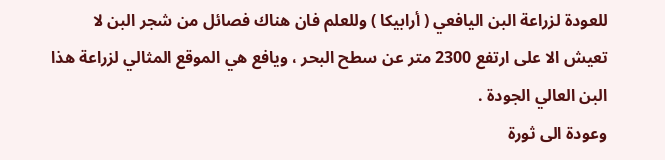للعودة لزراعة البن اليافعي ( أرابيكا ) وللعلم فان هناك فصائل من شجر البن لا تعيش الا على ارتفع 2300 متر عن سطح البحر ، ويافع هي الموقع المثالي لزراعة هذا البن العالي الجودة .
وعودة الى ثورة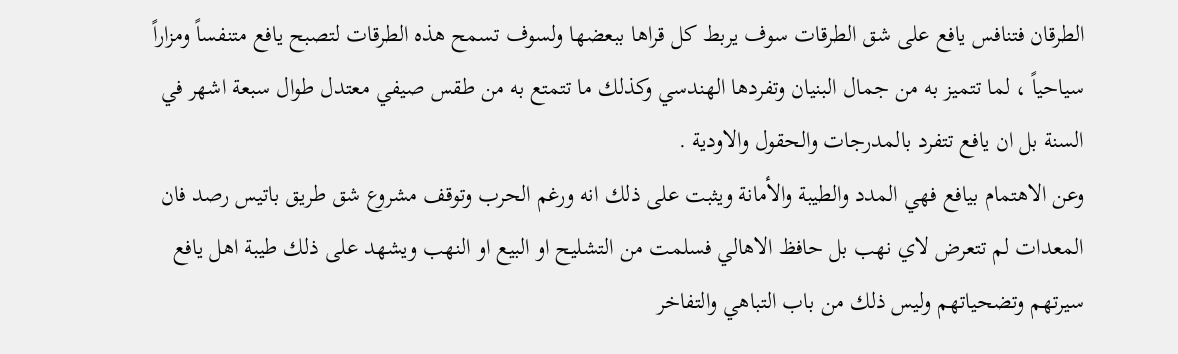الطرقان فتنافس يافع على شق الطرقات سوف يربط كل قراها ببعضها ولسوف تسمح هذه الطرقات لتصبح يافع متنفساً ومزاراً سياحياً ، لما تتميز به من جمال البنيان وتفردها الهندسي وكذلك ما تتمتع به من طقس صيفي معتدل طوال سبعة اشهر في السنة بل ان يافع تتفرد بالمدرجات والحقول والاودية .
وعن الاهتمام بيافع فهي المدد والطيبة والأمانة ويثبت على ذلك انه ورغم الحرب وتوقف مشروع شق طريق باتيس رصد فان المعدات لم تتعرض لاي نهب بل حافظ الاهالي فسلمت من التشليح او البيع او النهب ويشهد على ذلك طيبة اهل يافع سيرتهم وتضحياتهم وليس ذلك من باب التباهي والتفاخر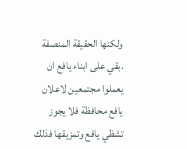ولكنها الحقيقة المنصفة .بقي على ابناء يافع ان يعملوا مجتمعين لاعلان يافع محافظة فلا يجوز تشظي يافع وتمزيقها فذلك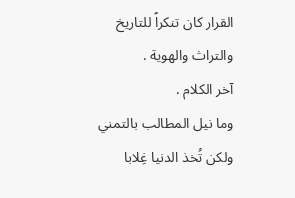القرار كان تنكراً للتاريخ والتراث والهوية .
آخر الكلام .
وما نيل المطالب بالتمني
ولكن تُخذ الدنيا غِلابا